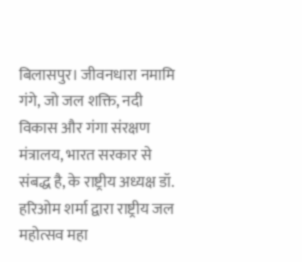बिलासपुर। जीवनधारा नमामि गंगे, जो जल शक्ति, नदी विकास और गंगा संरक्षण मंत्रालय, भारत सरकार से संबद्ध है, के राष्ट्रीय अध्यक्ष डॉ. हरिओम शर्मा द्वारा राष्ट्रीय जल महोत्सव महा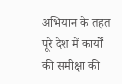अभियान के तहत पूरे देश में कार्यों की समीक्षा की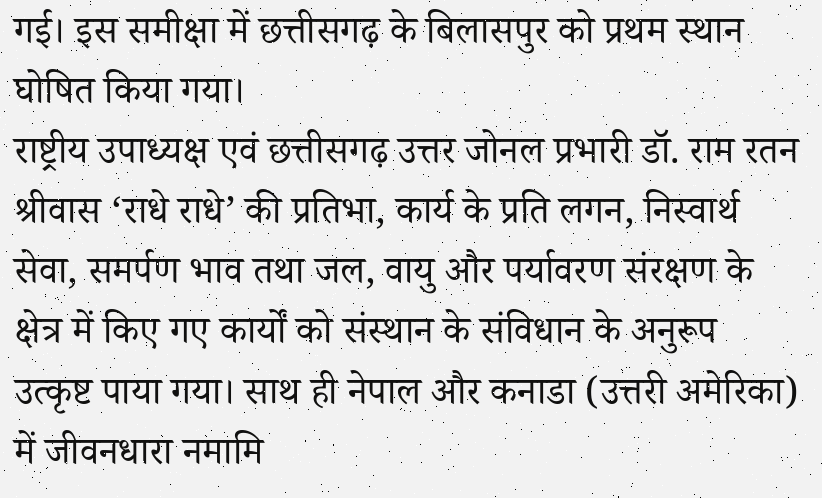गई। इस समीक्षा में छत्तीसगढ़ के बिलासपुर को प्रथम स्थान घोषित किया गया।
राष्ट्रीय उपाध्यक्ष एवं छत्तीसगढ़ उत्तर जोनल प्रभारी डॉ. राम रतन श्रीवास ‘राधे राधे’ की प्रतिभा, कार्य के प्रति लगन, निस्वार्थ सेवा, समर्पण भाव तथा जल, वायु और पर्यावरण संरक्षण के क्षेत्र में किए गए कार्यों को संस्थान के संविधान के अनुरूप उत्कृष्ट पाया गया। साथ ही नेपाल और कनाडा (उत्तरी अमेरिका) में जीवनधारा नमामि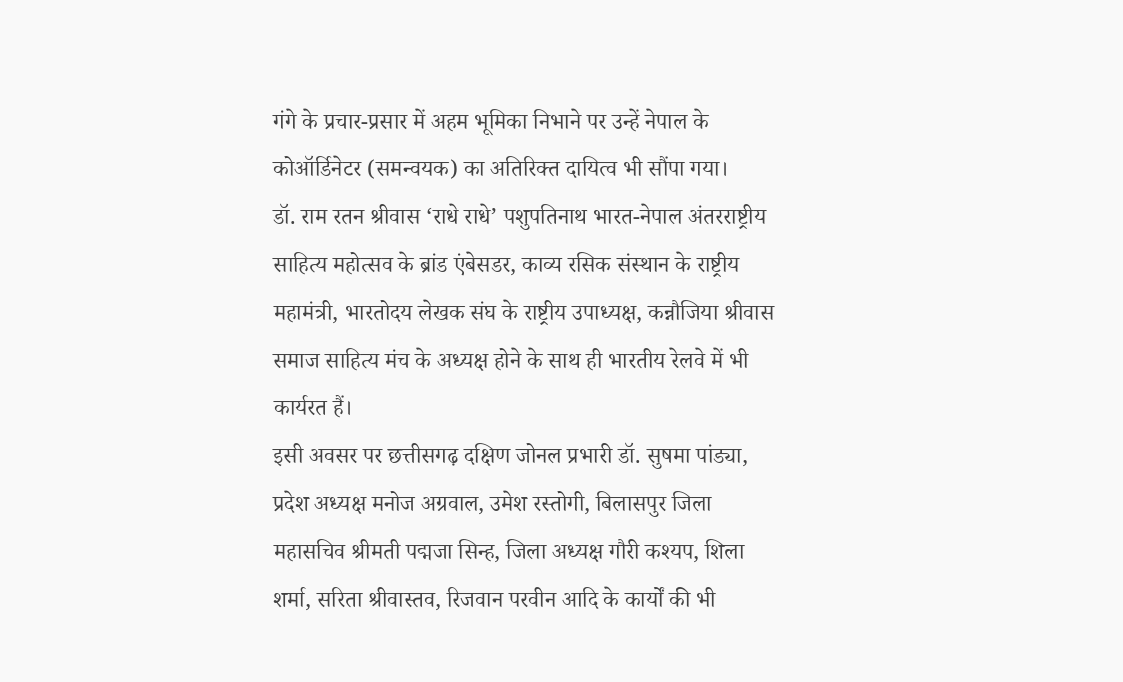गंगे के प्रचार-प्रसार में अहम भूमिका निभाने पर उन्हें नेपाल के कोऑर्डिनेटर (समन्वयक) का अतिरिक्त दायित्व भी सौंपा गया।
डॉ. राम रतन श्रीवास ‘राधे राधे’ पशुपतिनाथ भारत-नेपाल अंतरराष्ट्रीय साहित्य महोत्सव के ब्रांड एंबेसडर, काव्य रसिक संस्थान के राष्ट्रीय महामंत्री, भारतोदय लेखक संघ के राष्ट्रीय उपाध्यक्ष, कन्नौजिया श्रीवास समाज साहित्य मंच के अध्यक्ष होने के साथ ही भारतीय रेलवे में भी कार्यरत हैं।
इसी अवसर पर छत्तीसगढ़ दक्षिण जोनल प्रभारी डॉ. सुषमा पांड्या, प्रदेश अध्यक्ष मनोज अग्रवाल, उमेश रस्तोगी, बिलासपुर जिला महासचिव श्रीमती पद्मजा सिन्ह, जिला अध्यक्ष गौरी कश्यप, शिला शर्मा, सरिता श्रीवास्तव, रिजवान परवीन आदि के कार्यों की भी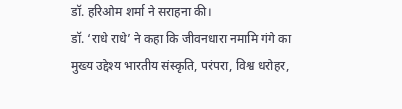डॉ. हरिओम शर्मा ने सराहना की।
डॉ. ‘राधे राधे’ ने कहा कि जीवनधारा नमामि गंगे का मुख्य उद्देश्य भारतीय संस्कृति, परंपरा, विश्व धरोहर,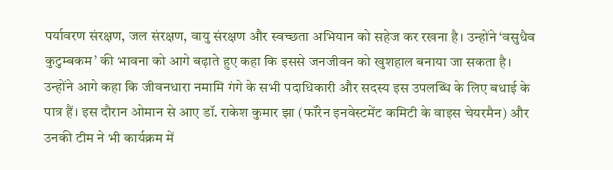पर्यावरण संरक्षण, जल संरक्षण, वायु संरक्षण और स्वच्छता अभियान को सहेज कर रखना है। उन्होंने ‘वसुधैव कुटुम्बकम’ की भावना को आगे बढ़ाते हुए कहा कि इससे जनजीवन को खुशहाल बनाया जा सकता है।
उन्होंने आगे कहा कि जीवनधारा नमामि गंगे के सभी पदाधिकारी और सदस्य इस उपलब्धि के लिए बधाई के पात्र हैं। इस दौरान ओमान से आए डॉ. राकेश कुमार झा (फॉरेन इनवेस्टमेंट कमिटी के वाइस चेयरमैन) और उनकी टीम ने भी कार्यक्रम में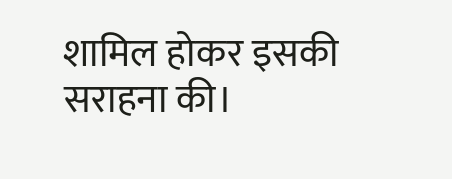शामिल होकर इसकी सराहना की।